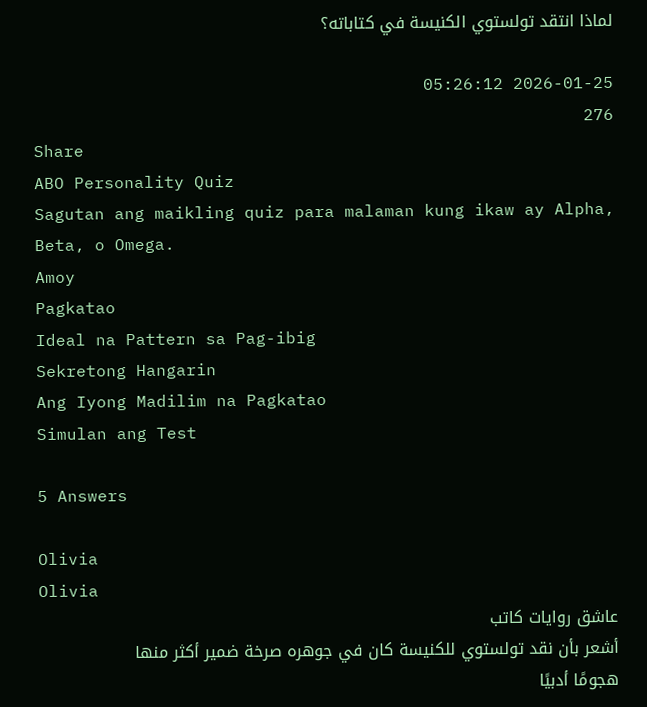لماذا انتقد تولستوي الكنيسة في كتاباته؟

2026-01-25 05:26:12
276
Share
ABO Personality Quiz
Sagutan ang maikling quiz para malaman kung ikaw ay Alpha, Beta, o Omega.
Amoy
Pagkatao
Ideal na Pattern sa Pag-ibig
Sekretong Hangarin
Ang Iyong Madilim na Pagkatao
Simulan ang Test

5 Answers

Olivia
Olivia
عاشق روايات كاتب
أشعر بأن نقد تولستوي للكنيسة كان في جوهره صرخة ضمير أكثر منها هجومًا أدبيًا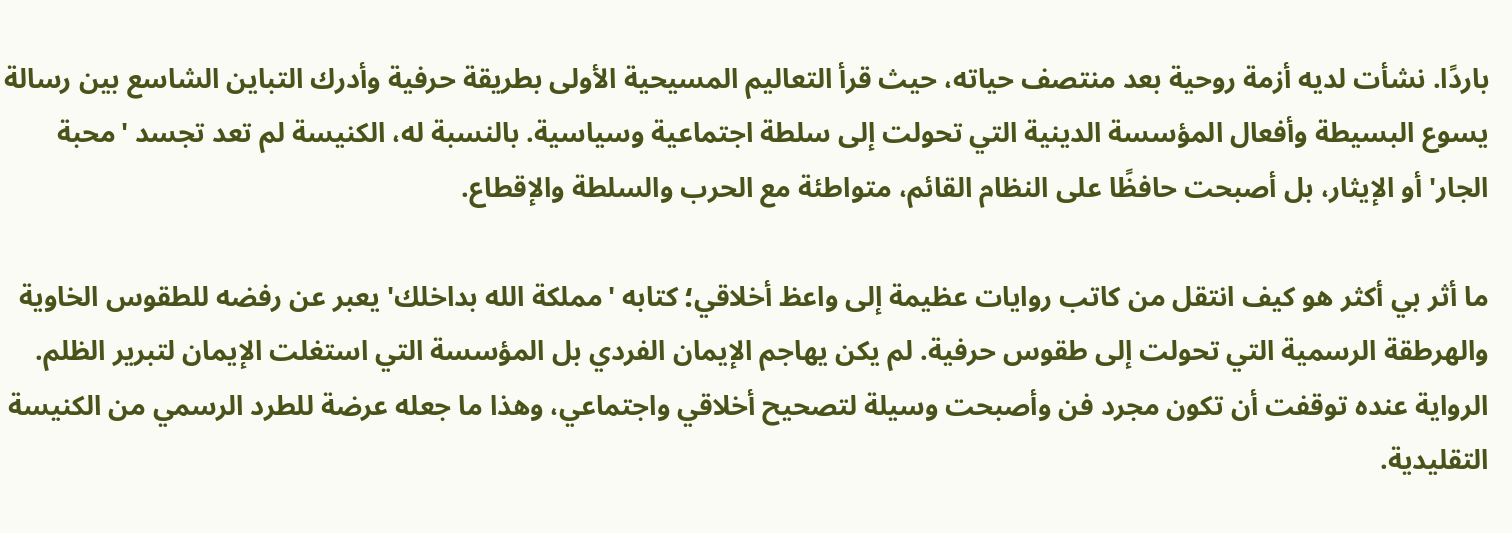باردًا. نشأت لديه أزمة روحية بعد منتصف حياته، حيث قرأ التعاليم المسيحية الأولى بطريقة حرفية وأدرك التباين الشاسع بين رسالة يسوع البسيطة وأفعال المؤسسة الدينية التي تحولت إلى سلطة اجتماعية وسياسية. بالنسبة له، الكنيسة لم تعد تجسد 'محبة الجار' أو الإيثار، بل أصبحت حافظًا على النظام القائم، متواطئة مع الحرب والسلطة والإقطاع.

ما أثر بي أكثر هو كيف انتقل من كاتب روايات عظيمة إلى واعظ أخلاقي؛ كتابه 'مملكة الله بداخلك' يعبر عن رفضه للطقوس الخاوية والهرطقة الرسمية التي تحولت إلى طقوس حرفية. لم يكن يهاجم الإيمان الفردي بل المؤسسة التي استغلت الإيمان لتبرير الظلم. الرواية عنده توقفت أن تكون مجرد فن وأصبحت وسيلة لتصحيح أخلاقي واجتماعي، وهذا ما جعله عرضة للطرد الرسمي من الكنيسة التقليدية.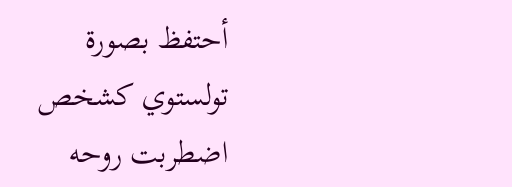أحتفظ بصورة تولستوي كشخص اضطربت روحه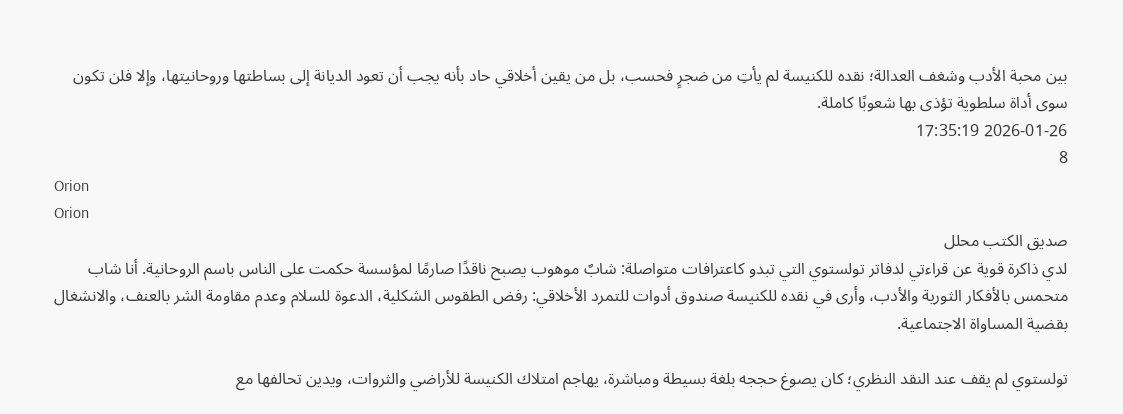بين محبة الأدب وشغف العدالة؛ نقده للكنيسة لم يأتِ من ضجرٍ فحسب، بل من يقين أخلاقي حاد بأنه يجب أن تعود الديانة إلى بساطتها وروحانيتها، وإلا فلن تكون سوى أداة سلطوية تؤذى بها شعوبًا كاملة.
2026-01-26 17:35:19
8
Orion
Orion
صديق الكتب محلل
لدي ذاكرة قوية عن قراءتي لدفاتر تولستوي التي تبدو كاعترافات متواصلة: شابٌ موهوب يصبح ناقدًا صارمًا لمؤسسة حكمت على الناس باسم الروحانية. أنا شاب متحمس بالأفكار الثورية والأدب، وأرى في نقده للكنيسة صندوق أدوات للتمرد الأخلاقي: رفض الطقوس الشكلية، الدعوة للسلام وعدم مقاومة الشر بالعنف، والانشغال بقضية المساواة الاجتماعية.

تولستوي لم يقف عند النقد النظري؛ كان يصوغ حججه بلغة بسيطة ومباشرة، يهاجم امتلاك الكنيسة للأراضي والثروات، ويدين تحالفها مع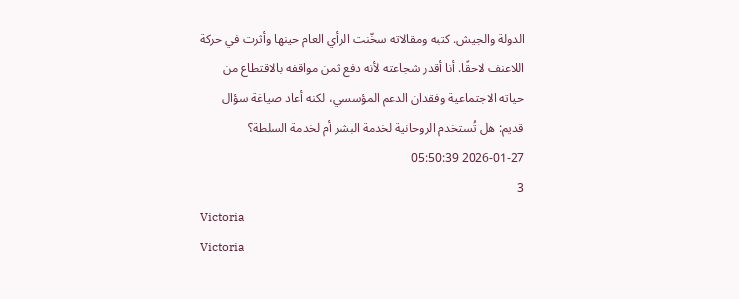الدولة والجيش. كتبه ومقالاته سخّنت الرأي العام حينها وأثرت في حركة اللاعنف لاحقًا. أنا أقدر شجاعته لأنه دفع ثمن مواقفه بالاقتطاع من حياته الاجتماعية وفقدان الدعم المؤسسي، لكنه أعاد صياغة سؤال قديم: هل تُستخدم الروحانية لخدمة البشر أم لخدمة السلطة؟
2026-01-27 05:50:39
3
Victoria
Victoria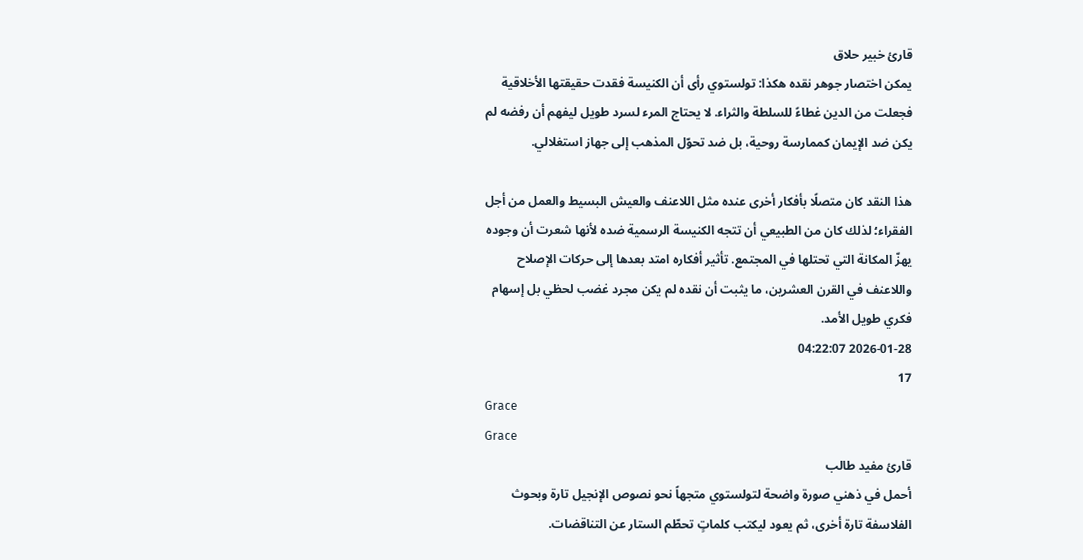قارئ خبير حلاق
يمكن اختصار جوهر نقده هكذا: تولستوي رأى أن الكنيسة فقدت حقيقتها الأخلاقية فجعلت من الدين غطاءً للسلطة والثراء. لا يحتاج المرء لسرد طويل ليفهم أن رفضه لم يكن ضد الإيمان كممارسة روحية، بل ضد تحوّل المذهب إلى جهاز استغلالي.

هذا النقد كان متصلًا بأفكار أخرى عنده مثل اللاعنف والعيش البسيط والعمل من أجل الفقراء؛ لذلك كان من الطبيعي أن تتجه الكنيسة الرسمية ضده لأنها شعرت أن وجوده يهزّ المكانة التي تحتلها في المجتمع. تأثير أفكاره امتد بعدها إلى حركات الإصلاح واللاعنف في القرن العشرين، ما يثبت أن نقده لم يكن مجرد غضب لحظي بل إسهام فكري طويل الأمد.
2026-01-28 04:22:07
17
Grace
Grace
قارئ مفيد طالب
أحمل في ذهني صورة واضحة لتولستوي متجهاً نحو نصوص الإنجيل تارة وبحوث الفلاسفة تارة أخرى، ثم يعود ليكتب كلماتٍ تحطّم الستار عن التناقضات.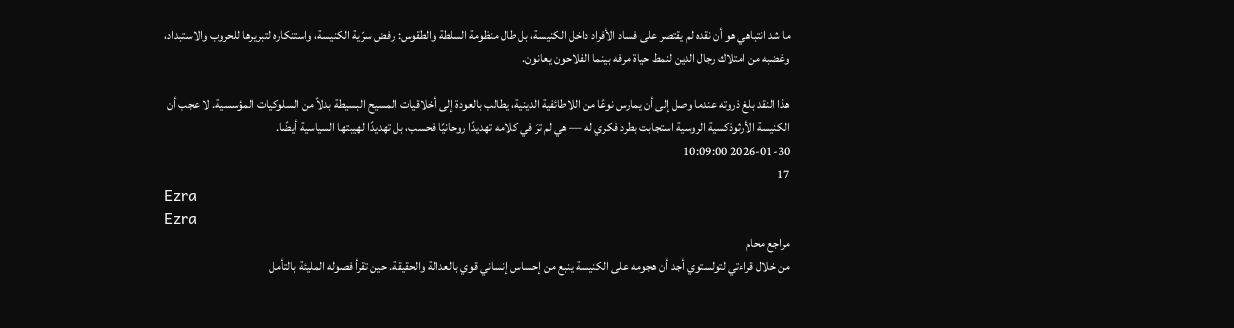ما شد انتباهي هو أن نقده لم يقتصر على فساد الأفراد داخل الكنيسة، بل طال منظومة السلطة والطقوس: رفض سرّية الكنيسة، واستنكاره لتبريرها للحروب والاستبداد، وغضبه من امتلاك رجال الدين لنمط حياة مرفه بينما الفلاحون يعانون.

هذا النقد بلغ ذروته عندما وصل إلى أن يمارس نوعًا من اللاطائفية الدينية، يطالب بالعودة إلى أخلاقيات المسيح البسيطة بدلاً من السلوكيات المؤسسية. لا عجب أن الكنيسة الأرثوذكسية الروسية استجابت بطرد فكري له — هي لم ترَ في كلامه تهديدًا روحانيًا فحسب، بل تهديدًا لهيبتها السياسية أيضًا.
2026-01-30 10:09:00
17
Ezra
Ezra
مراجع محام
من خلال قراءتي لتولستوي أجد أن هجومه على الكنيسة ينبع من إحساس إنساني قوي بالعدالة والحقيقة. حين تقرأ فصوله المليئة بالتأمل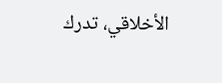الأخلاقي، تدرك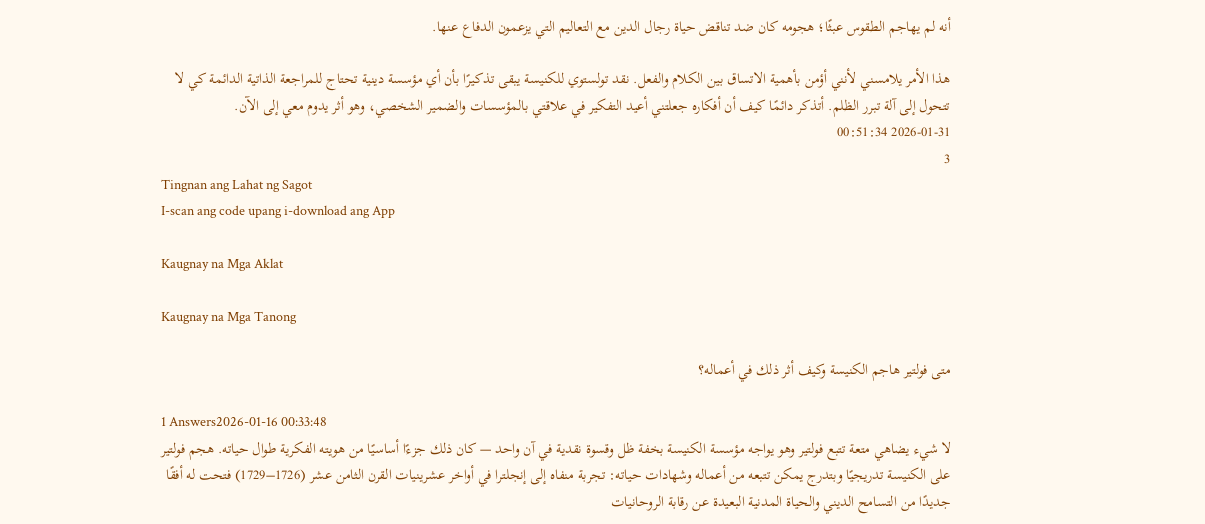أنه لم يهاجم الطقوس عبثًا؛ هجومه كان ضد تناقض حياة رجال الدين مع التعاليم التي يزعمون الدفاع عنها.

هذا الأمر يلامسني لأنني أؤمن بأهمية الاتساق بين الكلام والفعل. نقد تولستوي للكنيسة يبقى تذكيرًا بأن أي مؤسسة دينية تحتاج للمراجعة الذاتية الدائمة كي لا تتحول إلى آلة تبرر الظلم. أتذكر دائمًا كيف أن أفكاره جعلتني أعيد التفكير في علاقتي بالمؤسسات والضمير الشخصي، وهو أثر يدوم معي إلى الآن.
2026-01-31 00:51:34
3
Tingnan ang Lahat ng Sagot
I-scan ang code upang i-download ang App

Kaugnay na Mga Aklat

Kaugnay na Mga Tanong

متى فولتير هاجم الكنيسة وكيف أثر ذلك في أعماله؟

1 Answers2026-01-16 00:33:48
لا شيء يضاهي متعة تتبع فولتير وهو يواجه مؤسسة الكنيسة بخفة ظل وقسوة نقدية في آن واحد — كان ذلك جزءًا أساسيًا من هويته الفكرية طوال حياته. هجم فولتير على الكنيسة تدريجيًا وبتدرج يمكن تتبعه من أعماله وشهادات حياته: تجربة منفاه إلى إنجلترا في أواخر عشرينيات القرن الثامن عشر (1726–1729) فتحت له أفقًا جديدًا من التسامح الديني والحياة المدنية البعيدة عن رقابة الروحانيات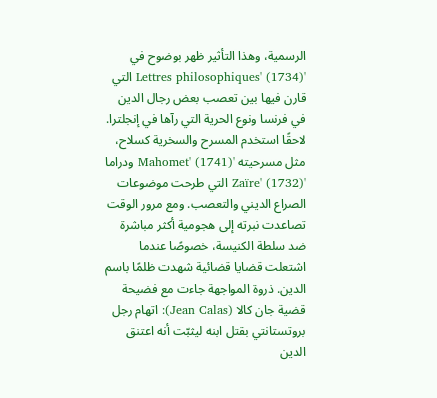الرسمية، وهذا التأثير ظهر بوضوح في 'Lettres philosophiques' (1734) التي قارن فيها بين تعصب بعض رجال الدين في فرنسا ونوع الحرية التي رآها في إنجلترا. لاحقًا استخدم المسرح والسخرية كسلاح، مثل مسرحيته 'Mahomet' (1741) ودراما 'Zaïre' (1732) التي طرحت موضوعات الصراع الديني والتعصب. ومع مرور الوقت تصاعدت نبرته إلى هجومية أكثر مباشرة ضد سلطة الكنيسة، خصوصًا عندما اشتعلت قضايا قضائية شهدت ظلمًا باسم الدين. ذروة المواجهة جاءت مع فضيحة قضية جان كالا (Jean Calas): اتهام رجل بروتستانتي بقتل ابنه ليثبّت أنه اعتنق الدين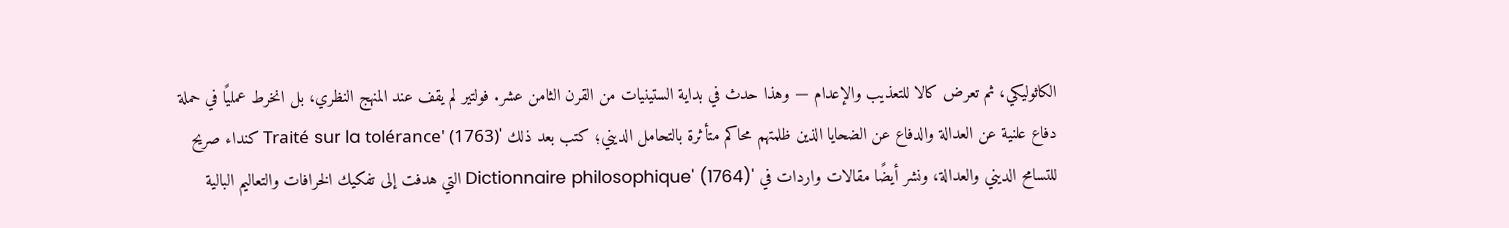الكاثوليكي، ثم تعرض كالا للتعذيب والإعدام — وهذا حدث في بداية الستينيات من القرن الثامن عشر. فولتير لم يقف عند المنهج النظري، بل انخرط عمليًا في حملة دفاع علنية عن العدالة والدفاع عن الضحايا الذين ظلمتهم محاكم متأثرة بالتحامل الديني؛ كتب بعد ذلك 'Traité sur la tolérance' (1763) كنداء صريح للتسامح الديني والعدالة، ونشر أيضًا مقالات واردات في 'Dictionnaire philosophique' (1764) التي هدفت إلى تفكيك الخرافات والتعاليم البالية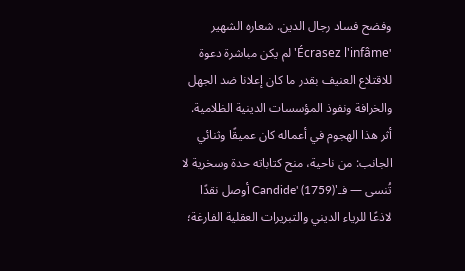وفضح فساد رجال الدين. شعاره الشهير 'Écrasez l'infâme' لم يكن مباشرة دعوة للاقتلاع العنيف بقدر ما كان إعلانا ضد الجهل والخرافة ونفوذ المؤسسات الدينية الظلامية. أثر هذا الهجوم في أعماله كان عميقًا وثنائي الجانب: من ناحية، منح كتاباته حدة وسخرية لا تُنسى — فـ'Candide' (1759) أوصل نقدًا لاذعًا للرياء الديني والتبريرات العقلية الفارغة؛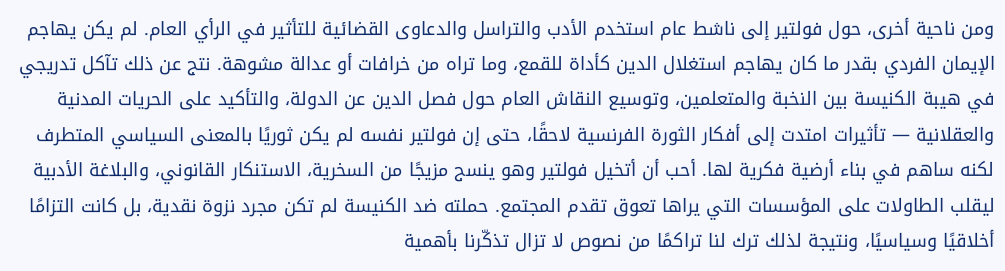ومن ناحية أخرى، حول فولتير إلى ناشط عام استخدم الأدب والتراسل والدعاوى القضائية للتأثير في الرأي العام. لم يكن يهاجم الإيمان الفردي بقدر ما كان يهاجم استغلال الدين كأداة للقمع، وما تراه من خرافات أو عدالة مشوهة. نتج عن ذلك تآكل تدريجي في هيبة الكنيسة بين النخبة والمتعلمين، وتوسيع النقاش العام حول فصل الدين عن الدولة، والتأكيد على الحريات المدنية والعقلانية — تأثيرات امتدت إلى أفكار الثورة الفرنسية لاحقًا، حتى إن فولتير نفسه لم يكن ثوريًا بالمعنى السياسي المتطرف لكنه ساهم في بناء أرضية فكرية لها. أحب أن أتخيل فولتير وهو ينسج مزيجًا من السخرية، الاستنكار القانوني، والبلاغة الأدبية ليقلب الطاولات على المؤسسات التي يراها تعوق تقدم المجتمع. حملته ضد الكنيسة لم تكن مجرد نزوة نقدية، بل كانت التزامًا أخلاقيًا وسياسيًا، ونتيجة لذلك ترك لنا تراكمًا من نصوص لا تزال تذكّرنا بأهمية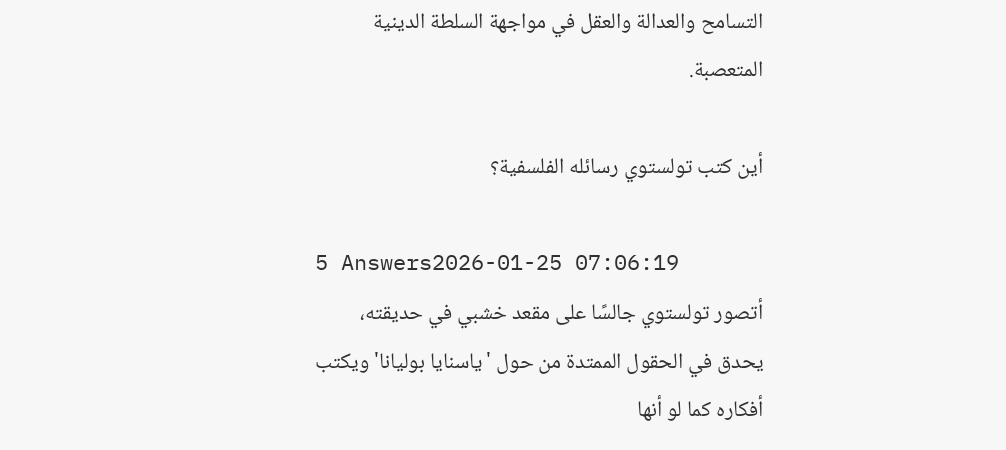التسامح والعدالة والعقل في مواجهة السلطة الدينية المتعصبة.

أين كتب تولستوي رسائله الفلسفية؟

5 Answers2026-01-25 07:06:19
أتصور تولستوي جالسًا على مقعد خشبي في حديقته، يحدق في الحقول الممتدة من حول 'ياسنايا بوليانا' ويكتب أفكاره كما لو أنها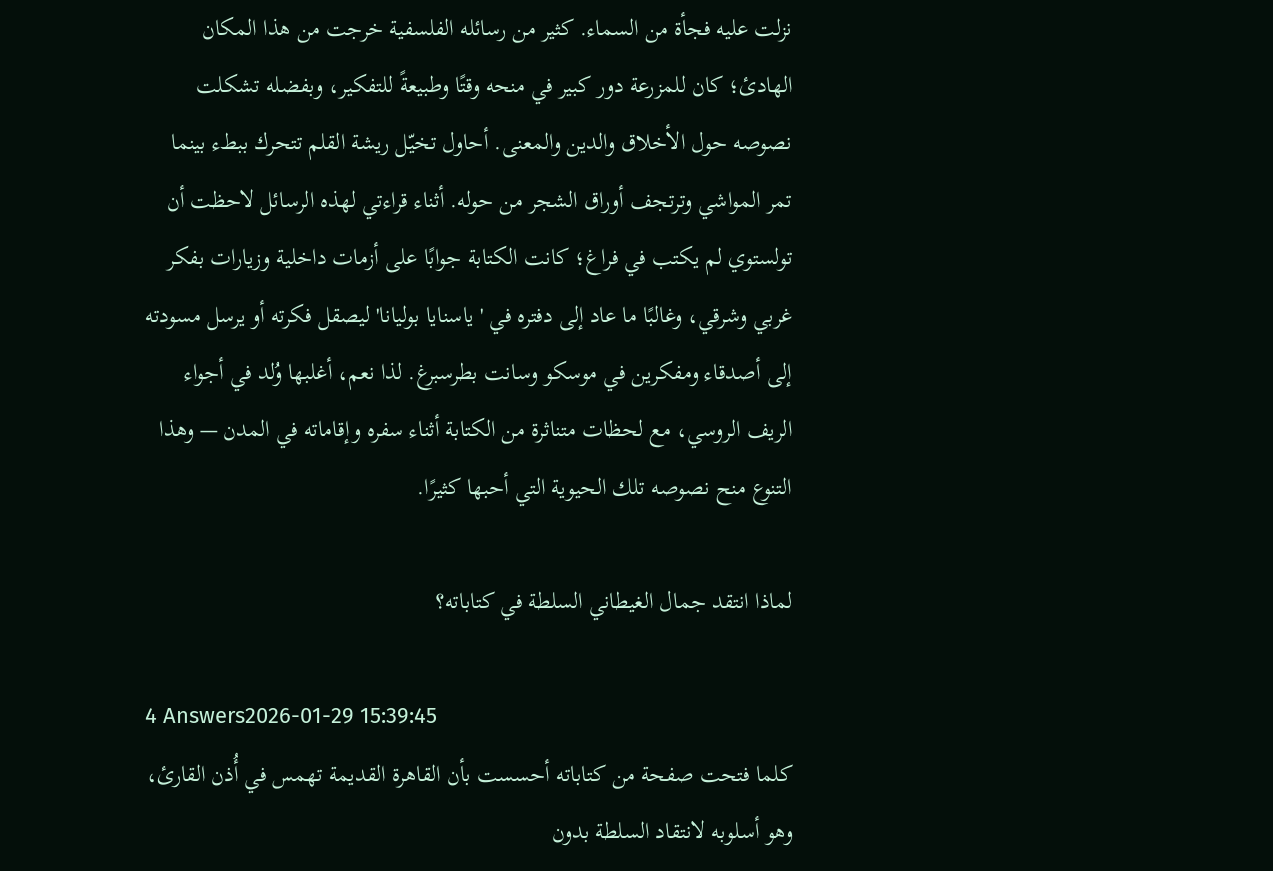نزلت عليه فجأة من السماء. كثير من رسائله الفلسفية خرجت من هذا المكان الهادئ؛ كان للمزرعة دور كبير في منحه وقتًا وطبيعةً للتفكير، وبفضله تشكلت نصوصه حول الأخلاق والدين والمعنى. أحاول تخيّل ريشة القلم تتحرك ببطء بينما تمر المواشي وترتجف أوراق الشجر من حوله. أثناء قراءتي لهذه الرسائل لاحظت أن تولستوي لم يكتب في فراغ؛ كانت الكتابة جوابًا على أزمات داخلية وزيارات بفكر غربي وشرقي، وغالبًا ما عاد إلى دفتره في 'ياسنايا بوليانا' ليصقل فكرته أو يرسل مسودته إلى أصدقاء ومفكرين في موسكو وسانت بطرسبرغ. لذا نعم، أغلبها وُلد في أجواء الريف الروسي، مع لحظات متناثرة من الكتابة أثناء سفره وإقاماته في المدن — وهذا التنوع منح نصوصه تلك الحيوية التي أحبها كثيرًا.

لماذا انتقد جمال الغيطاني السلطة في كتاباته؟

4 Answers2026-01-29 15:39:45
كلما فتحت صفحة من كتاباته أحسست بأن القاهرة القديمة تهمس في أُذن القارئ، وهو أسلوبه لانتقاد السلطة بدون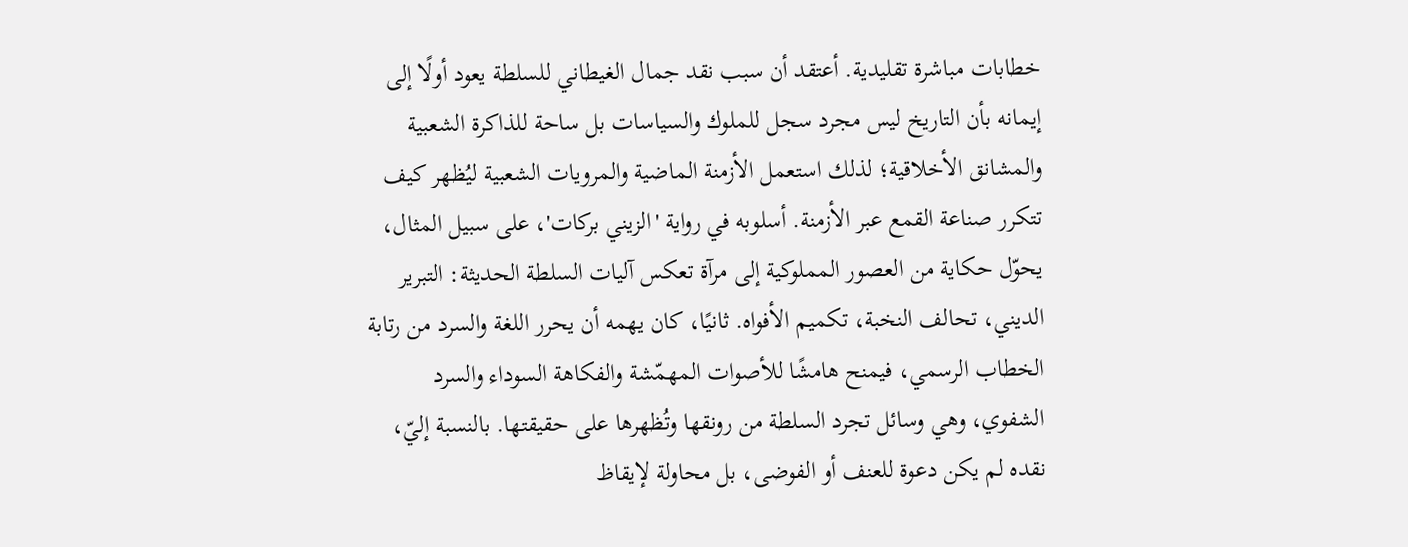خطابات مباشرة تقليدية. أعتقد أن سبب نقد جمال الغيطاني للسلطة يعود أولًا إلى إيمانه بأن التاريخ ليس مجرد سجل للملوك والسياسات بل ساحة للذاكرة الشعبية والمشانق الأخلاقية؛ لذلك استعمل الأزمنة الماضية والمرويات الشعبية ليُظهر كيف تتكرر صناعة القمع عبر الأزمنة. أسلوبه في رواية 'الزيني بركات'، على سبيل المثال، يحوّل حكاية من العصور المملوكية إلى مرآة تعكس آليات السلطة الحديثة: التبرير الديني، تحالف النخبة، تكميم الأفواه. ثانيًا، كان يهمه أن يحرر اللغة والسرد من رتابة الخطاب الرسمي، فيمنح هامشًا للأصوات المهمّشة والفكاهة السوداء والسرد الشفوي، وهي وسائل تجرد السلطة من رونقها وتُظهرها على حقيقتها. بالنسبة إليّ، نقده لم يكن دعوة للعنف أو الفوضى، بل محاولة لإيقاظ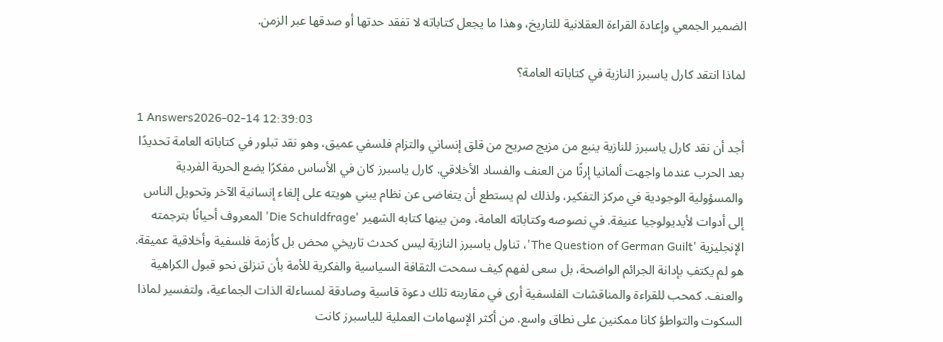الضمير الجمعي وإعادة القراءة العقلانية للتاريخ، وهذا ما يجعل كتاباته لا تفقد حدتها أو صدقها عبر الزمن.

لماذا انتقد كارل ياسبرز النازية في كتاباته العامة؟

1 Answers2026-02-14 12:39:03
أجد أن نقد كارل ياسبرز للنازية ينبع من مزيج صريح من قلق إنساني والتزام فلسفي عميق، وهو نقد تبلور في كتاباته العامة تحديدًا بعد الحرب عندما واجهت ألمانيا إرثًا من العنف والفساد الأخلاقي. كارل ياسبرز كان في الأساس مفكرًا يضع الحرية الفردية والمسؤولية الوجودية في مركز التفكير، ولذلك لم يستطع أن يتغاضى عن نظام يبني هويته على إلغاء إنسانية الآخر وتحويل الناس إلى أدوات لأيديولوجيا عنيفة. في نصوصه وكتاباته العامة، ومن بينها كتابه الشهير 'Die Schuldfrage' المعروف أحيانًا بترجمته الإنجليزية 'The Question of German Guilt'، تناول ياسبرز النازية ليس كحدث تاريخي محض بل كأزمة فلسفية وأخلاقية عميقة. هو لم يكتفِ بإدانة الجرائم الواضحة، بل سعى لفهم كيف سمحت الثقافة السياسية والفكرية للأمة بأن تنزلق نحو قبول الكراهية والعنف. كمحب للقراءة والمناقشات الفلسفية أرى في مقاربته تلك دعوة قاسية وصادقة لمساءلة الذات الجماعية، ولتفسير لماذا السكوت والتواطؤ كانا ممكنين على نطاق واسع. من أكثر الإسهامات العملية للياسبرز كانت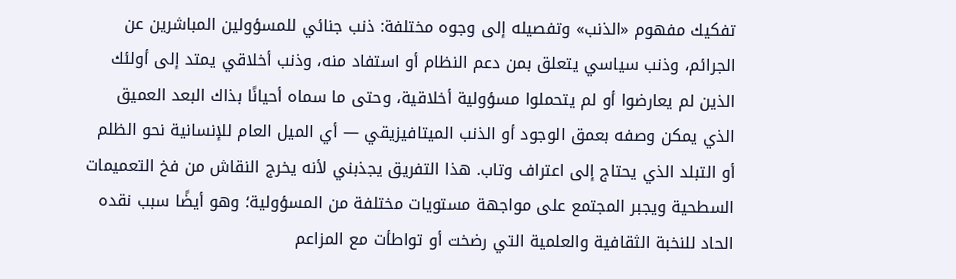تفكيك مفهوم «الذنب» وتفصيله إلى وجوه مختلفة: ذنب جنائي للمسؤولين المباشرين عن الجرائم، وذنب سياسي يتعلق بمن دعم النظام أو استفاد منه، وذنب أخلاقي يمتد إلى أولئك الذين لم يعارضوا أو لم يتحملوا مسؤولية أخلاقية، وحتى ما سماه أحيانًا بذاك البعد العميق الذي يمكن وصفه بعمق الوجود أو الذنب الميتافيزيقي — أي الميل العام للإنسانية نحو الظلم أو التبلد الذي يحتاج إلى اعتراف وتاب. هذا التفريق يجذبني لأنه يخرج النقاش من فخ التعميمات السطحية ويجبر المجتمع على مواجهة مستويات مختلفة من المسؤولية؛ وهو أيضًا سبب نقده الحاد للنخبة الثقافية والعلمية التي رضخت أو تواطأت مع المزاعم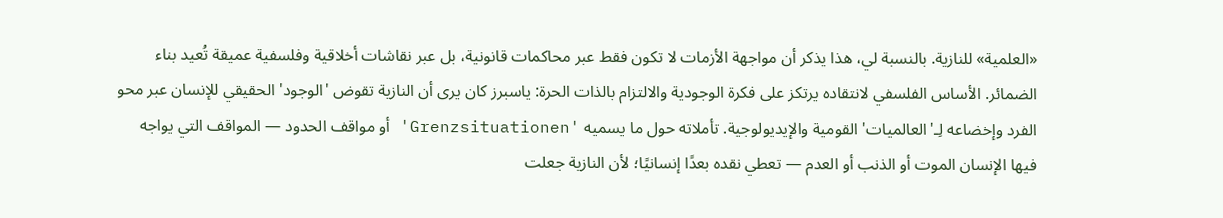«العلمية» للنازية. بالنسبة لي، هذا يذكر أن مواجهة الأزمات لا تكون فقط عبر محاكمات قانونية، بل عبر نقاشات أخلاقية وفلسفية عميقة تُعيد بناء الضمائر. الأساس الفلسفي لانتقاده يرتكز على فكرة الوجودية والالتزام بالذات الحرة: ياسبرز كان يرى أن النازية تقوض 'الوجود' الحقيقي للإنسان عبر محو الفرد وإخضاعه لِـ'العالميات' القومية والإيديولوجية. تأملاته حول ما يسميه 'Grenzsituationen' أو مواقف الحدود — المواقف التي يواجه فيها الإنسان الموت أو الذنب أو العدم — تعطي نقده بعدًا إنسانيًا؛ لأن النازية جعلت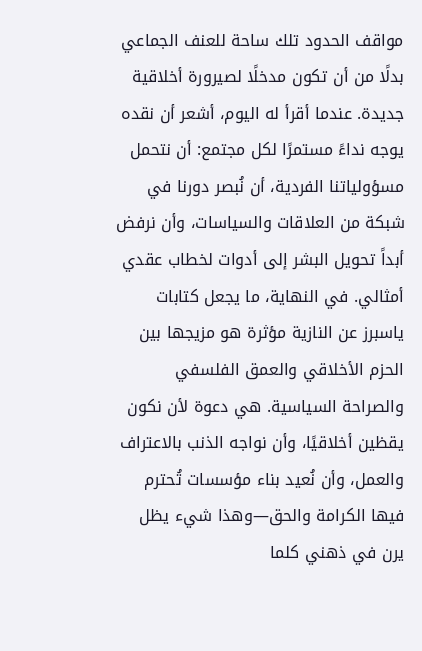مواقف الحدود تلك ساحة للعنف الجماعي بدلًا من أن تكون مدخلًا لصيرورة أخلاقية جديدة. عندما أقرأ له اليوم، أشعر أن نقده يوجه نداءً مستمرًا لكل مجتمع: أن نتحمل مسؤولياتنا الفردية، أن نُبصر دورنا في شبكة من العلاقات والسياسات، وأن نرفض أبداً تحويل البشر إلى أدوات لخطاب عقدي أمثالي. في النهاية، ما يجعل كتابات ياسبرز عن النازية مؤثرة هو مزيجها بين الحزم الأخلاقي والعمق الفلسفي والصراحة السياسية. هي دعوة لأن نكون يقظين أخلاقيًا، وأن نواجه الذنب بالاعتراف والعمل، وأن نُعيد بناء مؤسسات تُحترم فيها الكرامة والحق—وهذا شيء يظل يرن في ذهني كلما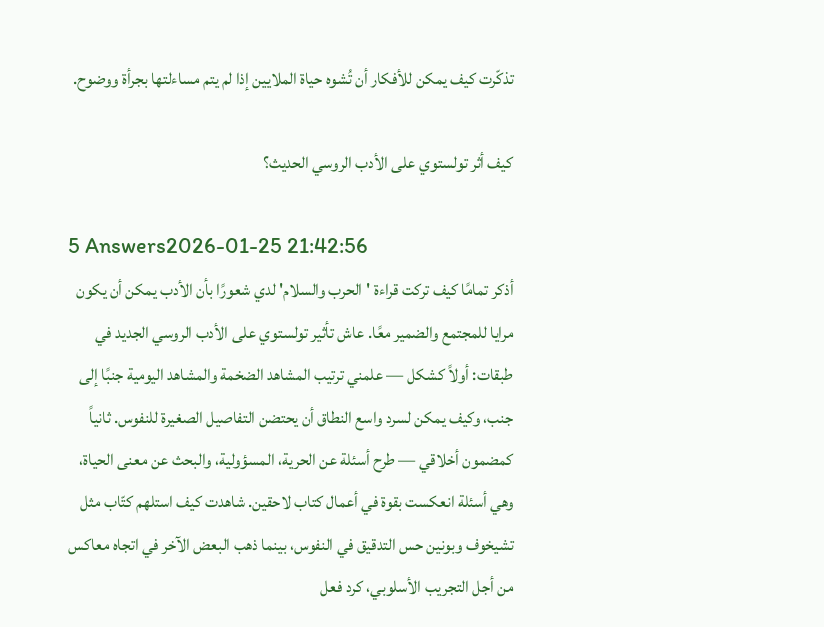تذكّرت كيف يمكن للأفكار أن تُشوه حياة الملايين إذا لم يتم مساءلتها بجرأة ووضوح.

كيف أثر تولستوي على الأدب الروسي الحديث؟

5 Answers2026-01-25 21:42:56
أذكر تمامًا كيف تركت قراءة 'الحرب والسلام' لدي شعورًا بأن الأدب يمكن أن يكون مرايا للمجتمع والضمير معًا. عاش تأثير تولستوي على الأدب الروسي الجديد في طبقات: أولاً كشكل — علمني ترتيب المشاهد الضخمة والمشاهد اليومية جنبًا إلى جنب، وكيف يمكن لسرد واسع النطاق أن يحتضن التفاصيل الصغيرة للنفوس. ثانياً كمضمون أخلاقي — طرح أسئلة عن الحرية، المسؤولية، والبحث عن معنى الحياة، وهي أسئلة انعكست بقوة في أعمال كتاب لاحقين. شاهدت كيف استلهم كتّاب مثل تشيخوف وبونين حس التدقيق في النفوس، بينما ذهب البعض الآخر في اتجاه معاكس من أجل التجريب الأسلوبي، كرد فعل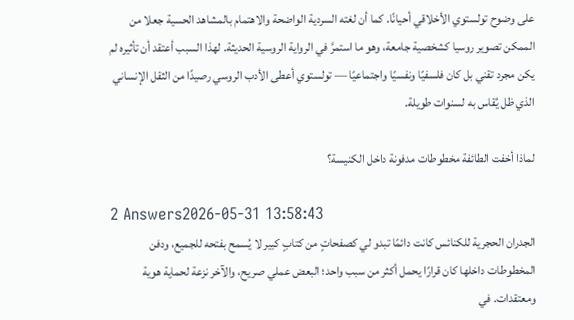على وضوح تولستوي الأخلاقي أحيانًا. كما أن لغته السردية الواضحة والاهتمام بالمشاهد الحسية جعلا من الممكن تصوير روسيا كشخصية جامعة، وهو ما استمرَّ في الرواية الروسية الحديثة. لهذا السبب أعتقد أن تأثيره لم يكن مجرد تقني بل كان فلسفيًا ونفسيًا واجتماعيًا — تولستوي أعطى الأدب الروسي رصيدًا من الثقل الإنساني الذي ظل يُقاس به لسنوات طويلة.

لماذا أخفت الطائفة مخطوطات مدفونة داخل الكنيسة؟

2 Answers2026-05-31 13:58:43
الجدران الحجرية للكنائس كانت دائمًا تبدو لي كصفحاتٍ من كتابٍ كبير لا يُسمح بفتحه للجميع، ودفن المخطوطات داخلها كان قرارًا يحمل أكثر من سبب واحد؛ البعض عملي صريح، والآخر نزعة لحماية هوية ومعتقدات. في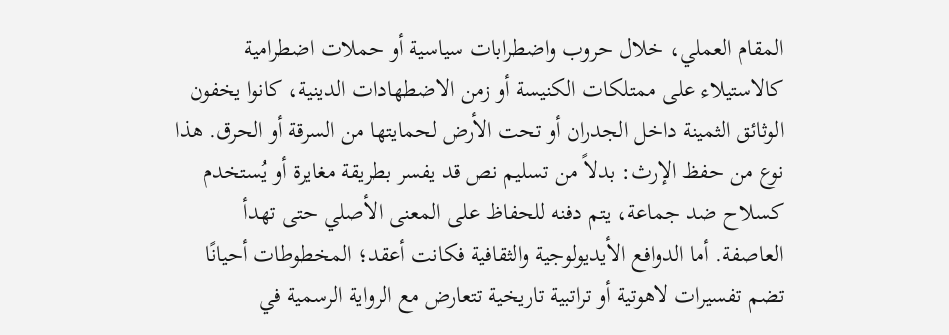المقام العملي، خلال حروب واضطرابات سياسية أو حملات اضطرامية كالاستيلاء على ممتلكات الكنيسة أو زمن الاضطهادات الدينية، كانوا يخفون الوثائق الثمينة داخل الجدران أو تحت الأرض لحمايتها من السرقة أو الحرق. هذا نوع من حفظ الإرث: بدلاً من تسليم نص قد يفسر بطريقة مغايرة أو يُستخدم كسلاح ضد جماعة، يتم دفنه للحفاظ على المعنى الأصلي حتى تهدأ العاصفة. أما الدوافع الأيديولوجية والثقافية فكانت أعقد؛ المخطوطات أحيانًا تضم تفسيرات لاهوتية أو تراتبية تاريخية تتعارض مع الرواية الرسمية في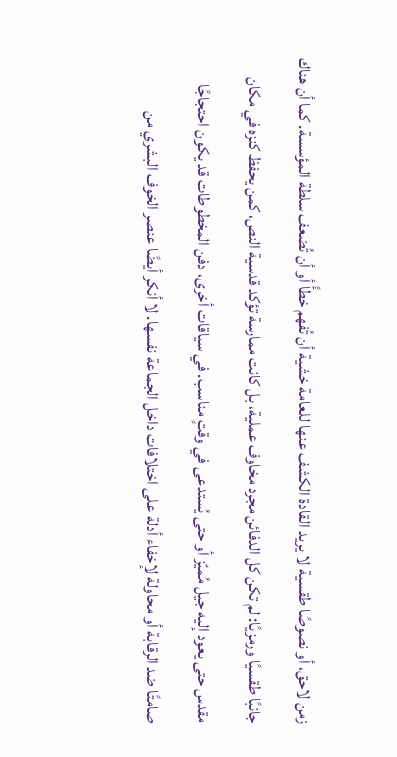زمن لاحق، أو نصوصًا طقسية لا يريد القادة الكشف عنها للعامة خشية أن تُفهم خطأً أو أن تُضعف سلطة المؤسسة. كما أن هناك جانبًا طقسيًا ورمزيًا: لم تكن كل الدفائن مجرد مخاوف عملية، بل كانت ممارسة تؤكد قدسية النص، كمن يحفظ كنزه في مكان مقدس حتى يعود إليه جيل مُميّز أو حتى يُستدعى في وقتٍ مناسب. في سياقات أخرى، دفن المخطوطات قد يكون احتجاجًا صامتًا ضد الرقابة أو محاولة لإخفاء أدلة على اختلافات داخل الجماعة نفسها. لا أنكر أيضًا عنصر الخوف البشري من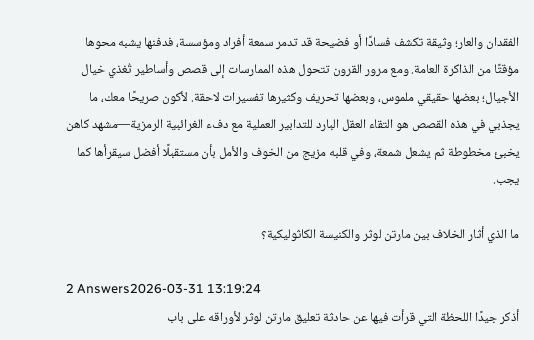الفقدان والعار؛ وثيقة تكشف فسادًا أو فضيحة قد تدمر سمعة أفراد ومؤسسة، فدفنها يشبه محوها مؤقتًا من الذاكرة العامة. ومع مرور القرون تتحول هذه الممارسات إلى قصص وأساطير تُغذي خيال الأجيال؛ بعضها حقيقي ملموس، وبعضها تحريف وكثيرها تفسيرات لاحقة. لأكون صريحًا معك، ما يجذبي في هذه القصص هو التقاء العقل البارد للتدابير العملية مع دفء الغرائبية الرمزية—مشهد كاهن يخبئ مخطوطة ثم يشعل شمعة، وفي قلبه مزيج من الخوف والأمل بأن مستقبلًا أفضل سيقرأها كما يجب.

ما الذي أثار الخلاف بين مارتن لوثر والكنيسة الكاثوليكية؟

2 Answers2026-03-31 13:19:24
أذكر جيدًا اللحظة التي قرأت فيها عن حادثة تعليق مارتن لوثر لأوراقه على باب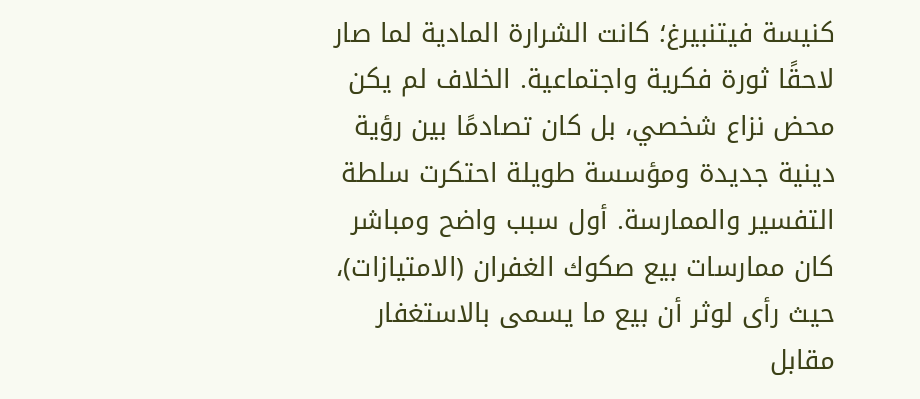كنيسة فيتنبيرغ؛ كانت الشرارة المادية لما صار لاحقًا ثورة فكرية واجتماعية. الخلاف لم يكن محض نزاع شخصي، بل كان تصادمًا بين رؤية دينية جديدة ومؤسسة طويلة احتكرت سلطة التفسير والممارسة. أول سبب واضح ومباشر كان ممارسات بيع صكوك الغفران (الامتيازات)، حيث رأى لوثر أن بيع ما يسمى بالاستغفار مقابل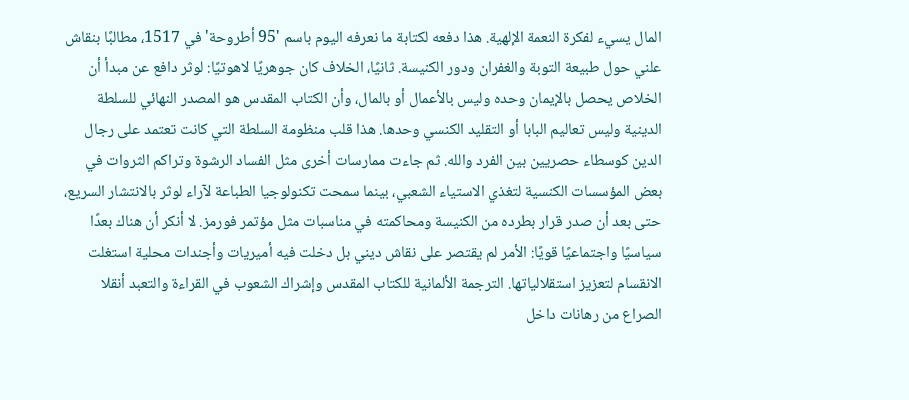المال يسيء لفكرة النعمة الإلهية. هذا دفعه لكتابة ما نعرفه اليوم باسم '95 أطروحة' في 1517، مطالبًا بنقاش علني حول طبيعة التوبة والغفران ودور الكنيسة. ثانيًا، الخلاف كان جوهريًا لاهوتيًا: لوثر دافع عن مبدأ أن الخلاص يحصل بالإيمان وحده وليس بالأعمال أو بالمال، وأن الكتاب المقدس هو المصدر النهائي للسلطة الدينية وليس تعاليم البابا أو التقليد الكنسي وحدها. هذا قلب منظومة السلطة التي كانت تعتمد على رجال الدين كوسطاء حصريين بين الفرد والله. ثم جاءت ممارسات أخرى مثل الفساد الرشوة وتراكم الثروات في بعض المؤسسات الكنسية لتغذي الاستياء الشعبي، بينما سمحت تكنولوجيا الطباعة لآراء لوثر بالانتشار السريع، حتى بعد أن صدر قرار بطرده من الكنيسة ومحاكمته في مناسبات مثل مؤتمر فورمز. لا أنكر أن هناك بعدًا سياسيًا واجتماعيًا قويًا: الأمر لم يقتصر على نقاش ديني بل دخلت فيه أميريات وأجندات محلية استغلت الانقسام لتعزيز استقلالياتها. الترجمة الألمانية للكتاب المقدس وإشراك الشعوب في القراءة والتعبد أنقلا الصراع من رهانات داخل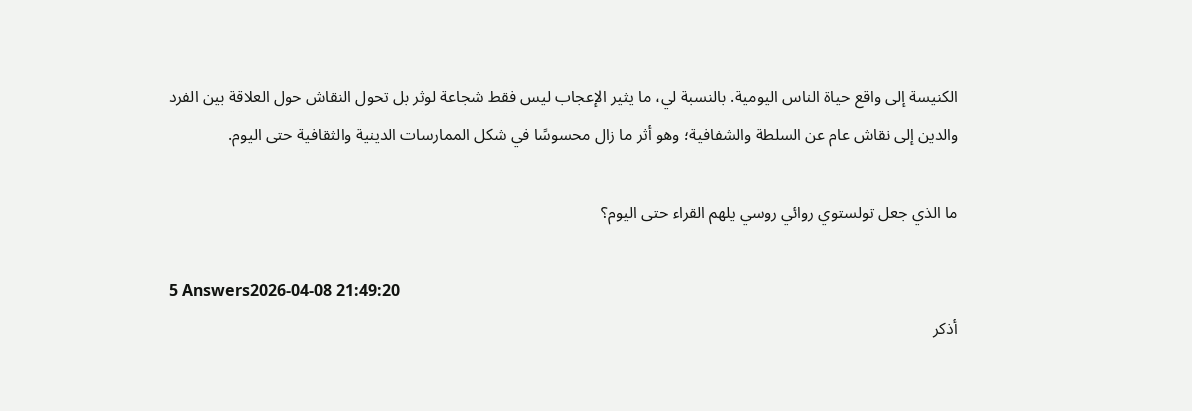الكنيسة إلى واقع حياة الناس اليومية. بالنسبة لي، ما يثير الإعجاب ليس فقط شجاعة لوثر بل تحول النقاش حول العلاقة بين الفرد والدين إلى نقاش عام عن السلطة والشفافية؛ وهو أثر ما زال محسوسًا في شكل الممارسات الدينية والثقافية حتى اليوم.

ما الذي جعل تولستوي روائي روسي يلهم القراء حتى اليوم؟

5 Answers2026-04-08 21:49:20
أذكر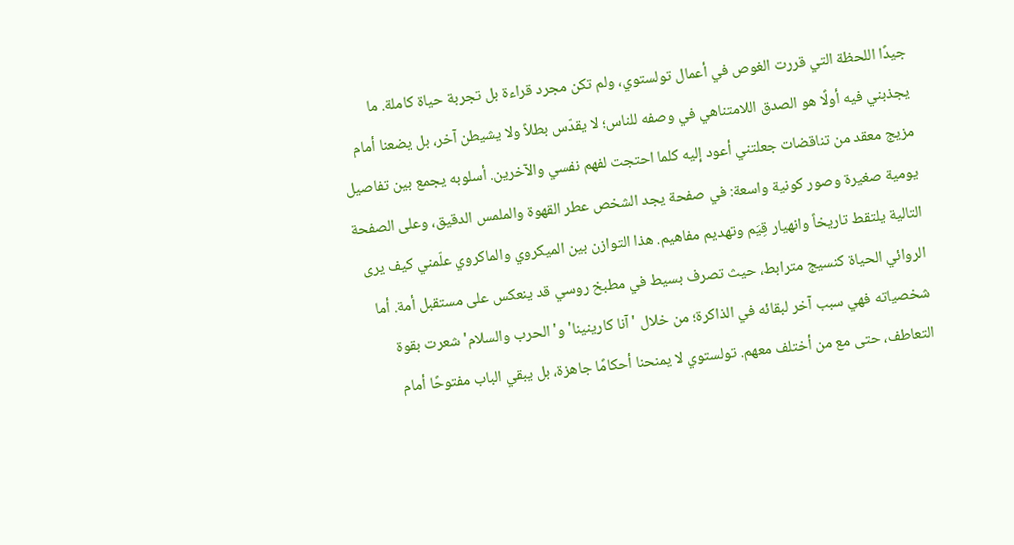جيدًا اللحظة التي قررت الغوص في أعمال تولستوي، ولم تكن مجرد قراءة بل تجربة حياة كاملة. ما يجذبني فيه أولًا هو الصدق اللامتناهي في وصفه للناس؛ لا يقدّس بطلاً ولا يشيطن آخر، بل يضعنا أمام مزيج معقد من تناقضات جعلتني أعود إليه كلما احتجت لفهم نفسي والآخرين. أسلوبه يجمع بين تفاصيل يومية صغيرة وصور كونية واسعة: في صفحة يجد الشخص عطر القهوة والملمس الدقيق، وعلى الصفحة التالية يلتقط تاريخاً وانهيار قِيَم وتهديم مفاهيم. هذا التوازن بين الميكروي والماكروي علّمني كيف يرى الروائي الحياة كنسيج مترابط، حيث تصرف بسيط في مطبخ روسي قد ينعكس على مستقبل أمة. أما شخصياته فهي سبب آخر لبقائه في الذاكرة؛ من خلال 'آنا كارينينا' و'الحرب والسلام' شعرت بقوة التعاطف، حتى مع من أختلف معهم. تولستوي لا يمنحنا أحكامًا جاهزة، بل يبقي الباب مفتوحًا أمام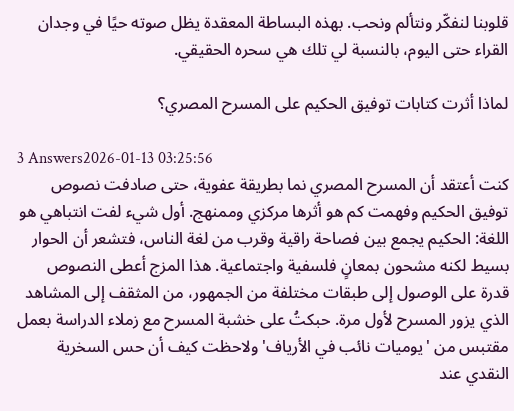قلوبنا لنفكّر ونتألم ونحب. بهذه البساطة المعقدة يظل صوته حيًا في وجدان القراء حتى اليوم، بالنسبة لي تلك هي سحره الحقيقي.

لماذا أثرت كتابات توفيق الحكيم على المسرح المصري؟

3 Answers2026-01-13 03:25:56
كنت أعتقد أن المسرح المصري نما بطريقة عفوية، حتى صادفت نصوص توفيق الحكيم وفهمت كم هو أثرها مركزي وممنهج. أول شيء لفت انتباهي هو اللغة: الحكيم يجمع بين فصاحة راقية وقرب من لغة الناس، فتشعر أن الحوار بسيط لكنه مشحون بمعانٍ فلسفية واجتماعية. هذا المزج أعطى النصوص قدرة على الوصول إلى طبقات مختلفة من الجمهور، من المثقف إلى المشاهد الذي يزور المسرح لأول مرة. حبكتُ على خشبة المسرح مع زملاء الدراسة بعمل مقتبس من 'يوميات نائب في الأرياف' ولاحظت كيف أن حس السخرية النقدي عند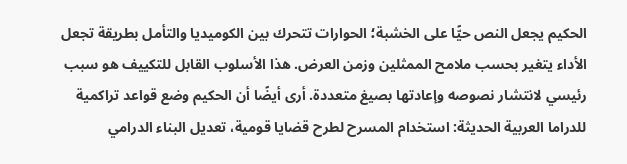الحكيم يجعل النص حيًّا على الخشبة؛ الحوارات تتحرك بين الكوميديا والتأمل بطريقة تجعل الأداء يتغير بحسب ملامح الممثلين وزمن العرض. هذا الأسلوب القابل للتكييف هو سبب رئيسي لانتشار نصوصه وإعادتها بصيغ متعددة. أرى أيضًا أن الحكيم وضع قواعد تراكمية للدراما العربية الحديثة: استخدام المسرح لطرح قضايا قومية، تعديل البناء الدرامي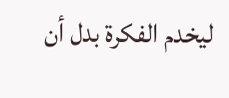ليخدم الفكرة بدل أن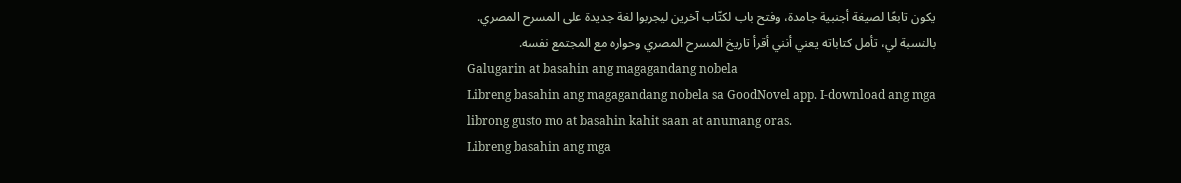يكون تابعًا لصيغة أجنبية جامدة، وفتح باب لكتّاب آخرين ليجربوا لغة جديدة على المسرح المصري. بالنسبة لي، تأمل كتاباته يعني أنني أقرأ تاريخ المسرح المصري وحواره مع المجتمع نفسه.
Galugarin at basahin ang magagandang nobela
Libreng basahin ang magagandang nobela sa GoodNovel app. I-download ang mga librong gusto mo at basahin kahit saan at anumang oras.
Libreng basahin ang mga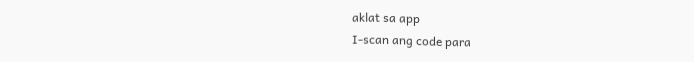aklat sa app
I-scan ang code para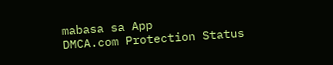mabasa sa App
DMCA.com Protection Status